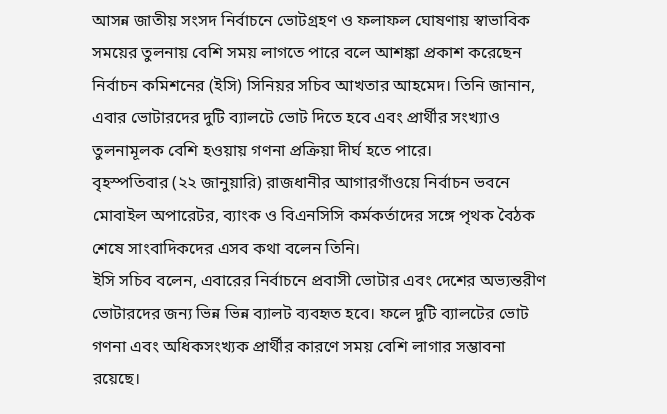আসন্ন জাতীয় সংসদ নির্বাচনে ভোটগ্রহণ ও ফলাফল ঘোষণায় স্বাভাবিক সময়ের তুলনায় বেশি সময় লাগতে পারে বলে আশঙ্কা প্রকাশ করেছেন নির্বাচন কমিশনের (ইসি) সিনিয়র সচিব আখতার আহমেদ। তিনি জানান, এবার ভোটারদের দুটি ব্যালটে ভোট দিতে হবে এবং প্রার্থীর সংখ্যাও তুলনামূলক বেশি হওয়ায় গণনা প্রক্রিয়া দীর্ঘ হতে পারে।
বৃহস্পতিবার (২২ জানুয়ারি) রাজধানীর আগারগাঁওয়ে নির্বাচন ভবনে মোবাইল অপারেটর, ব্যাংক ও বিএনসিসি কর্মকর্তাদের সঙ্গে পৃথক বৈঠক শেষে সাংবাদিকদের এসব কথা বলেন তিনি।
ইসি সচিব বলেন, এবারের নির্বাচনে প্রবাসী ভোটার এবং দেশের অভ্যন্তরীণ ভোটারদের জন্য ভিন্ন ভিন্ন ব্যালট ব্যবহৃত হবে। ফলে দুটি ব্যালটের ভোট গণনা এবং অধিকসংখ্যক প্রার্থীর কারণে সময় বেশি লাগার সম্ভাবনা রয়েছে।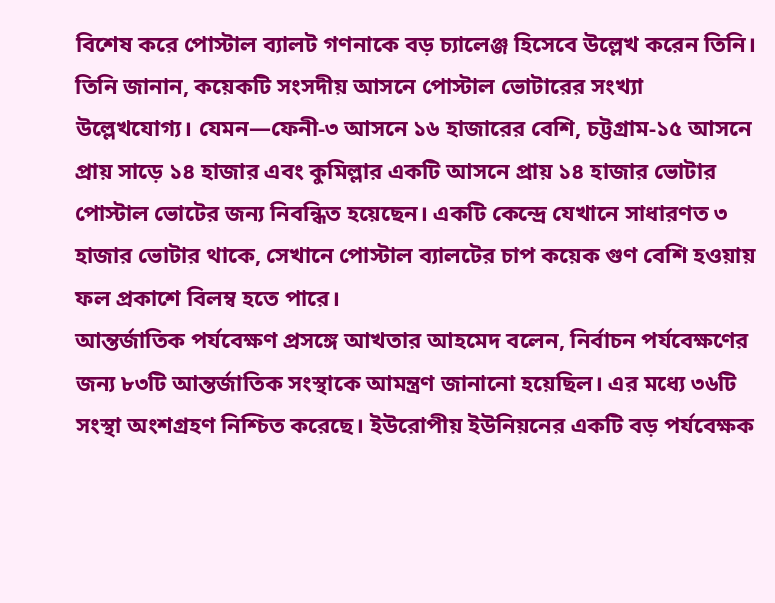বিশেষ করে পোস্টাল ব্যালট গণনাকে বড় চ্যালেঞ্জ হিসেবে উল্লেখ করেন তিনি।
তিনি জানান, কয়েকটি সংসদীয় আসনে পোস্টাল ভোটারের সংখ্যা উল্লেখযোগ্য। যেমন—ফেনী-৩ আসনে ১৬ হাজারের বেশি, চট্টগ্রাম-১৫ আসনে প্রায় সাড়ে ১৪ হাজার এবং কুমিল্লার একটি আসনে প্রায় ১৪ হাজার ভোটার পোস্টাল ভোটের জন্য নিবন্ধিত হয়েছেন। একটি কেন্দ্রে যেখানে সাধারণত ৩ হাজার ভোটার থাকে, সেখানে পোস্টাল ব্যালটের চাপ কয়েক গুণ বেশি হওয়ায় ফল প্রকাশে বিলম্ব হতে পারে।
আন্তর্জাতিক পর্যবেক্ষণ প্রসঙ্গে আখতার আহমেদ বলেন, নির্বাচন পর্যবেক্ষণের জন্য ৮৩টি আন্তর্জাতিক সংস্থাকে আমন্ত্রণ জানানো হয়েছিল। এর মধ্যে ৩৬টি সংস্থা অংশগ্রহণ নিশ্চিত করেছে। ইউরোপীয় ইউনিয়নের একটি বড় পর্যবেক্ষক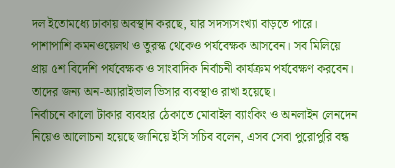দল ইতোমধ্যে ঢাকায় অবস্থান করছে, যার সদস্যসংখ্যা বাড়তে পারে। পাশাপাশি কমনওয়েলথ ও তুরস্ক থেকেও পর্যবেক্ষক আসবেন। সব মিলিয়ে প্রায় ৫শ বিদেশি পর্যবেক্ষক ও সাংবাদিক নির্বাচনী কার্যক্রম পর্যবেক্ষণ করবেন। তাদের জন্য অন-অ্যারাইভাল ভিসার ব্যবস্থাও রাখা হয়েছে।
নির্বাচনে কালো টাকার ব্যবহার ঠেকাতে মোবাইল ব্যাংকিং ও অনলাইন লেনদেন নিয়েও আলোচনা হয়েছে জানিয়ে ইসি সচিব বলেন, এসব সেবা পুরোপুরি বন্ধ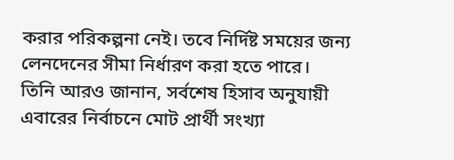করার পরিকল্পনা নেই। তবে নির্দিষ্ট সময়ের জন্য লেনদেনের সীমা নির্ধারণ করা হতে পারে।
তিনি আরও জানান, সর্বশেষ হিসাব অনুযায়ী এবারের নির্বাচনে মোট প্রার্থী সংখ্যা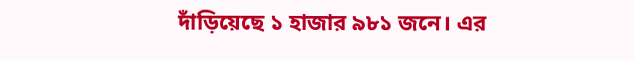দাঁড়িয়েছে ১ হাজার ৯৮১ জনে। এর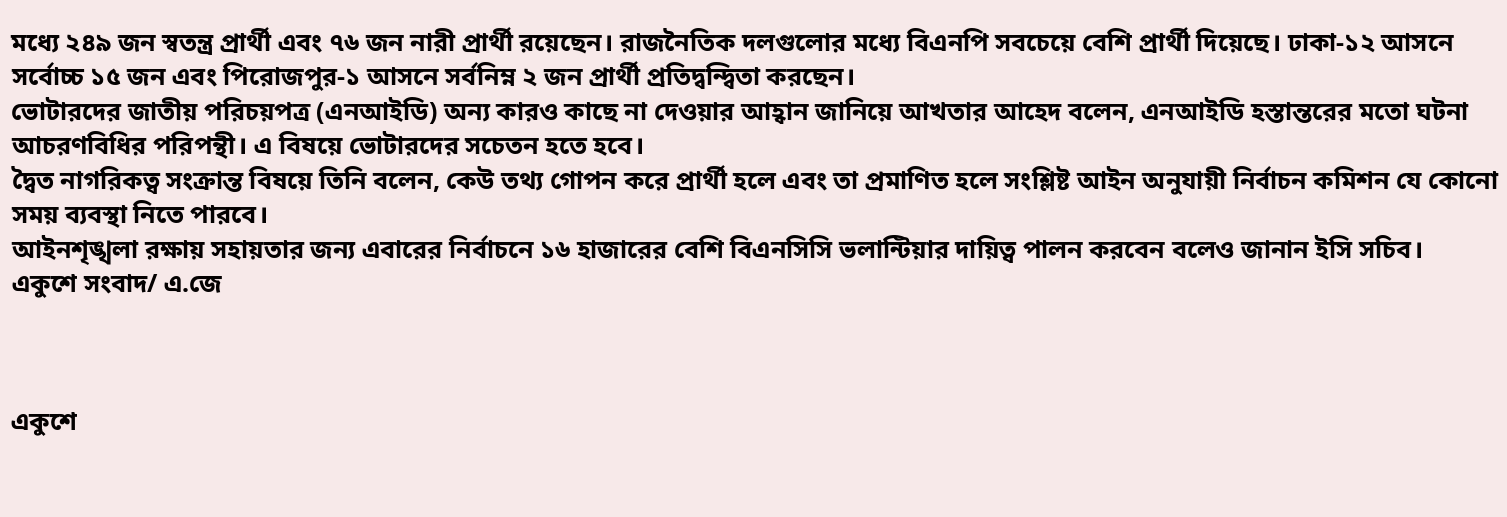মধ্যে ২৪৯ জন স্বতন্ত্র প্রার্থী এবং ৭৬ জন নারী প্রার্থী রয়েছেন। রাজনৈতিক দলগুলোর মধ্যে বিএনপি সবচেয়ে বেশি প্রার্থী দিয়েছে। ঢাকা-১২ আসনে সর্বোচ্চ ১৫ জন এবং পিরোজপুর-১ আসনে সর্বনিম্ন ২ জন প্রার্থী প্রতিদ্বন্দ্বিতা করছেন।
ভোটারদের জাতীয় পরিচয়পত্র (এনআইডি) অন্য কারও কাছে না দেওয়ার আহ্বান জানিয়ে আখতার আহেদ বলেন, এনআইডি হস্তান্তরের মতো ঘটনা আচরণবিধির পরিপন্থী। এ বিষয়ে ভোটারদের সচেতন হতে হবে।
দ্বৈত নাগরিকত্ব সংক্রান্ত বিষয়ে তিনি বলেন, কেউ তথ্য গোপন করে প্রার্থী হলে এবং তা প্রমাণিত হলে সংশ্লিষ্ট আইন অনুযায়ী নির্বাচন কমিশন যে কোনো সময় ব্যবস্থা নিতে পারবে।
আইনশৃঙ্খলা রক্ষায় সহায়তার জন্য এবারের নির্বাচনে ১৬ হাজারের বেশি বিএনসিসি ভলান্টিয়ার দায়িত্ব পালন করবেন বলেও জানান ইসি সচিব।
একুশে সংবাদ/ এ.জে



একুশে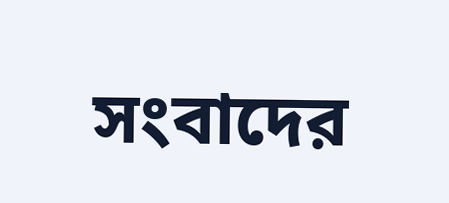সংবাদের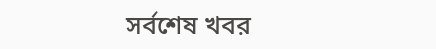সর্বশেষ খবর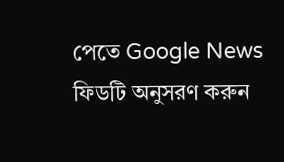পেতে Google News ফিডটি অনুসরণ করুন